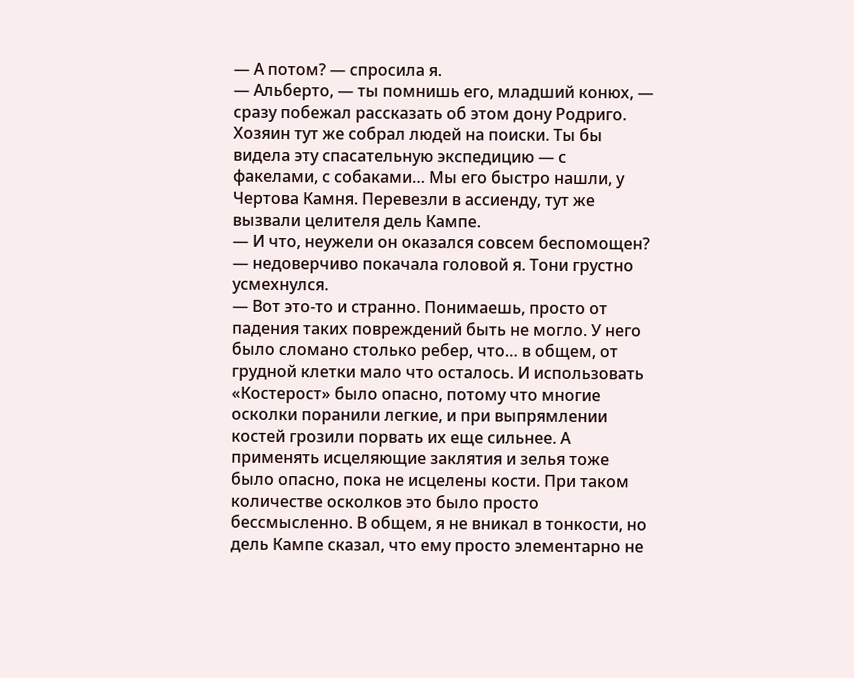— А потом? — спросила я.
— Альберто, — ты помнишь его, младший конюх, — сразу побежал рассказать об этом дону Родриго. Хозяин тут же собрал людей на поиски. Ты бы видела эту спасательную экспедицию — с факелами, с собаками… Мы его быстро нашли, у Чертова Камня. Перевезли в ассиенду, тут же вызвали целителя дель Кампе.
— И что, неужели он оказался совсем беспомощен? — недоверчиво покачала головой я. Тони грустно усмехнулся.
— Вот это-то и странно. Понимаешь, просто от падения таких повреждений быть не могло. У него было сломано столько ребер, что… в общем, от грудной клетки мало что осталось. И использовать «Костерост» было опасно, потому что многие осколки поранили легкие, и при выпрямлении костей грозили порвать их еще сильнее. А применять исцеляющие заклятия и зелья тоже было опасно, пока не исцелены кости. При таком количестве осколков это было просто бессмысленно. В общем, я не вникал в тонкости, но дель Кампе сказал, что ему просто элементарно не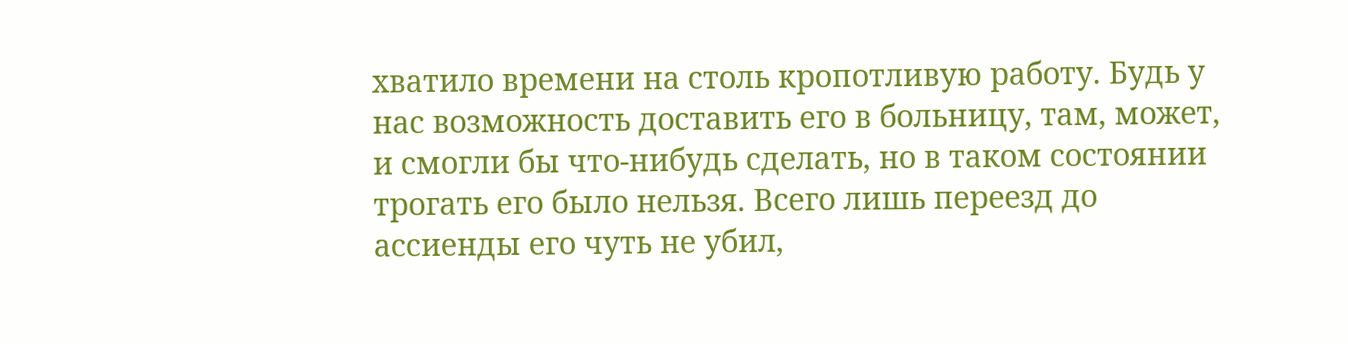хватило времени на столь кропотливую работу. Будь у нас возможность доставить его в больницу, там, может, и смогли бы что-нибудь сделать, но в таком состоянии трогать его было нельзя. Всего лишь переезд до ассиенды его чуть не убил,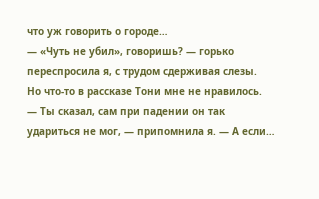что уж говорить о городе…
— «Чуть не убил», говоришь? — горько переспросила я, с трудом сдерживая слезы.
Но что-то в рассказе Тони мне не нравилось.
— Ты сказал, сам при падении он так удариться не мог, — припомнила я. — А если…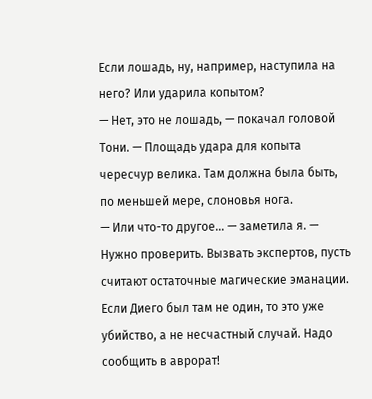Если лошадь, ну, например, наступила на него? Или ударила копытом?
— Нет, это не лошадь, — покачал головой Тони. — Площадь удара для копыта чересчур велика. Там должна была быть, по меньшей мере, слоновья нога.
— Или что-то другое… — заметила я. — Нужно проверить. Вызвать экспертов, пусть считают остаточные магические эманации. Если Диего был там не один, то это уже убийство, а не несчастный случай. Надо сообщить в аврорат!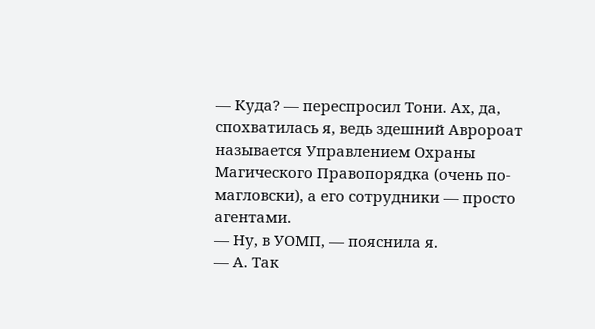— Куда? — переспросил Тони. Ах, да, спохватилась я, ведь здешний Авророат называется Управлением Охраны Магического Правопорядка (очень по-магловски), а его сотрудники — просто агентами.
— Ну, в УОМП, — пояснила я.
— А. Так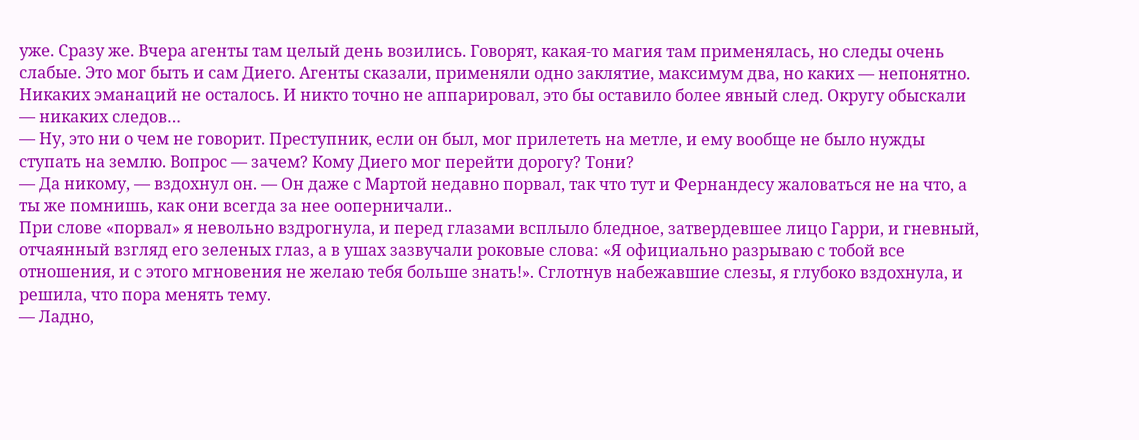уже. Сразу же. Вчера агенты там целый день возились. Говорят, какая-то магия там применялась, но следы очень слабые. Это мог быть и сам Диего. Агенты сказали, применяли одно заклятие, максимум два, но каких — непонятно. Никаких эманаций не осталось. И никто точно не аппарировал, это бы оставило более явный след. Округу обыскали — никаких следов…
— Ну, это ни о чем не говорит. Преступник, если он был, мог прилететь на метле, и ему вообще не было нужды ступать на землю. Вопрос — зачем? Кому Диего мог перейти дорогу? Тони?
— Да никому, — вздохнул он. — Он даже с Мартой недавно порвал, так что тут и Фернандесу жаловаться не на что, а ты же помнишь, как они всегда за нее ооперничали..
При слове «порвал» я невольно вздрогнула, и перед глазами всплыло бледное, затвердевшее лицо Гарри, и гневный, отчаянный взгляд его зеленых глаз, а в ушах зазвучали роковые слова: «Я официально разрываю с тобой все отношения, и с этого мгновения не желаю тебя больше знать!». Сглотнув набежавшие слезы, я глубоко вздохнула, и решила, что пора менять тему.
— Ладно,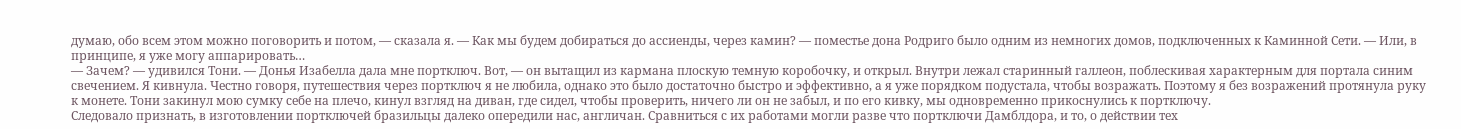думаю, обо всем этом можно поговорить и потом, — сказала я. — Как мы будем добираться до ассиенды, через камин? — поместье дона Родриго было одним из немногих домов, подключенных к Каминной Сети. — Или, в принципе, я уже могу аппарировать…
— Зачем? — удивился Тони. — Донья Изабелла дала мне портключ. Вот, — он вытащил из кармана плоскую темную коробочку, и открыл. Внутри лежал старинный галлеон, поблескивая характерным для портала синим свечением. Я кивнула. Честно говоря, путешествия через портключ я не любила, однако это было достаточно быстро и эффективно, а я уже порядком подустала, чтобы возражать. Поэтому я без возражений протянула руку к монете. Тони закинул мою сумку себе на плечо, кинул взгляд на диван, где сидел, чтобы проверить, ничего ли он не забыл, и по его кивку, мы одновременно прикоснулись к портключу.
Следовало признать, в изготовлении портключей бразильцы далеко опередили нас, англичан. Сравниться с их работами могли разве что портключи Дамблдора, и то, о действии тех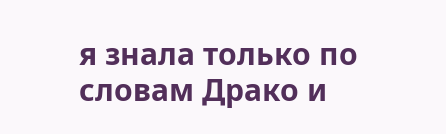я знала только по словам Драко и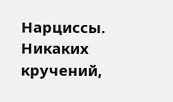Нарциссы. Никаких кручений,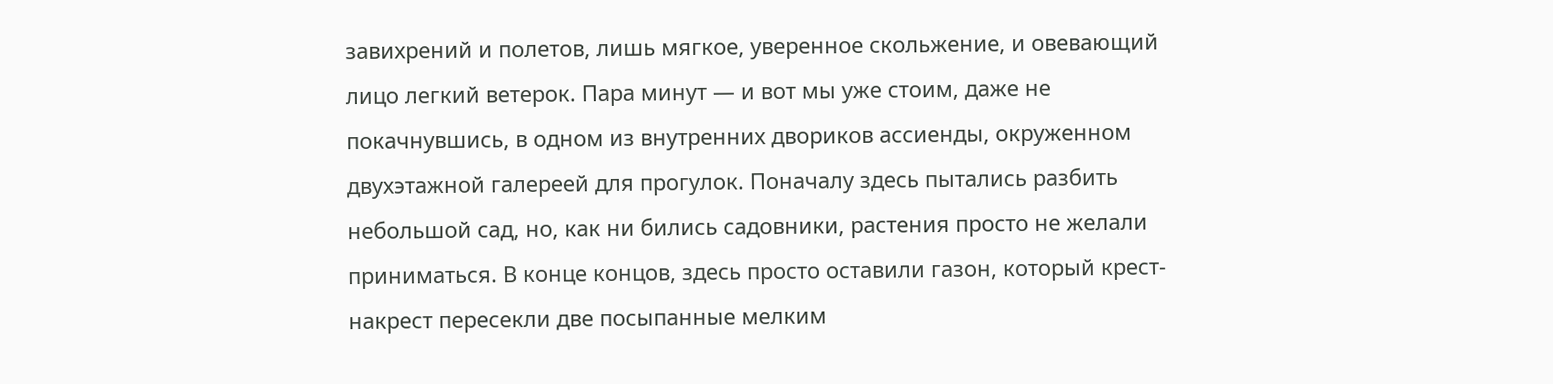завихрений и полетов, лишь мягкое, уверенное скольжение, и овевающий лицо легкий ветерок. Пара минут — и вот мы уже стоим, даже не покачнувшись, в одном из внутренних двориков ассиенды, окруженном двухэтажной галереей для прогулок. Поначалу здесь пытались разбить небольшой сад, но, как ни бились садовники, растения просто не желали приниматься. В конце концов, здесь просто оставили газон, который крест-накрест пересекли две посыпанные мелким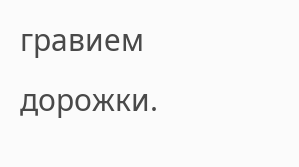гравием дорожки.